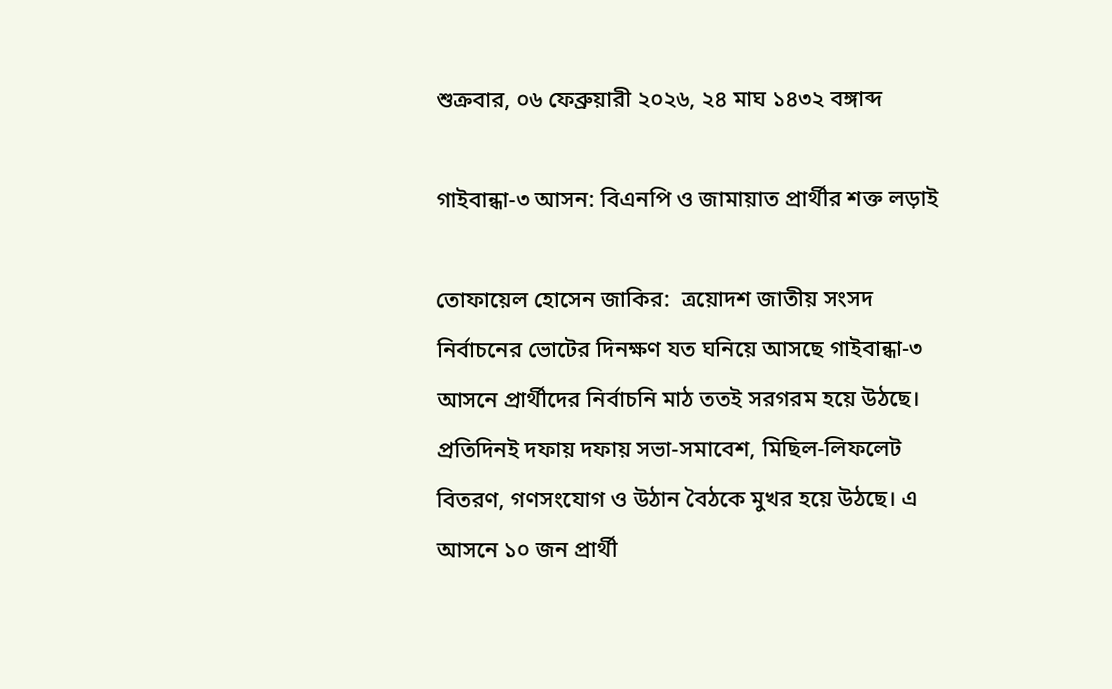শুক্রবার, ০৬ ফেব্রুয়ারী ২০২৬, ২৪ মাঘ ১৪৩২ বঙ্গাব্দ

গাইবান্ধা-৩ আসন: বিএনপি ও জামায়াত প্রার্থীর শক্ত লড়াই

তোফায়েল হোসেন জাকির:  ত্রয়োদশ জাতীয় সংসদ নির্বাচনের ভোটের দিনক্ষণ যত ঘনিয়ে আসছে গাইবান্ধা-৩ আসনে প্রার্থীদের নির্বাচনি মাঠ ততই সরগরম হয়ে উঠছে। প্রতিদিনই দফায় দফায় সভা-সমাবেশ, মিছিল-লিফলেট বিতরণ, গণসংযোগ ও উঠান বৈঠকে মুখর হয়ে উঠছে। এ আসনে ১০ জন প্রার্থী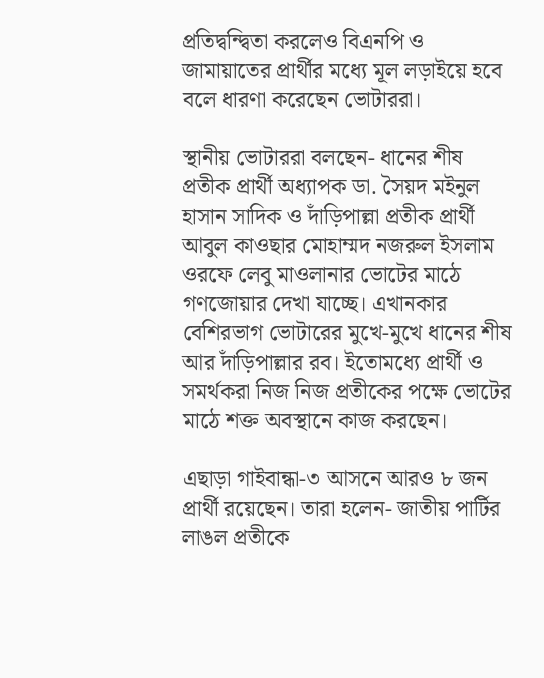প্রতিদ্বন্দ্বিতা করলেও বিএনপি ও জামায়াতের প্রার্থীর মধ্যে মূল লড়াইয়ে হবে বলে ধারণা করেছেন ভোটাররা।

স্থানীয় ভোটাররা বলছেন- ধানের শীষ প্রতীক প্রার্থী অধ্যাপক ডা. সৈয়দ মইনুল হাসান সাদিক ও দাঁড়িপাল্লা প্রতীক প্রার্থী আবুল কাওছার মোহাম্মদ নজরুল ইসলাম ওরফে লেবু মাওলানার ভোটের মাঠে গণজোয়ার দেখা যাচ্ছে। এখানকার বেশিরভাগ ভোটারের মুখে-মুখে ধানের শীষ আর দাঁড়িপাল্লার রব। ইতোমধ্যে প্রার্থী ও সমর্থকরা নিজ নিজ প্রতীকের পক্ষে ভোটের মাঠে শক্ত অবস্থানে কাজ করছেন।

এছাড়া গাইবান্ধা-৩ আসনে আরও ৮ জন প্রার্থী রয়েছেন। তারা হলেন- জাতীয় পার্টির লাঙল প্রতীকে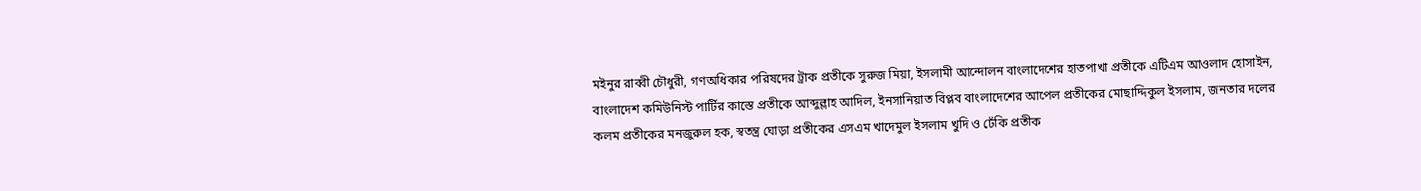মইনুর রাব্বী চৌধুরী, গণঅধিকার পরিষদের ট্রাক প্রতীকে সুরুজ মিয়া, ইসলামী আন্দোলন বাংলাদেশের হাতপাখা প্রতীকে এটিএম আওলাদ হোসাইন, বাংলাদেশ কমিউনিস্ট পার্টির কাস্তে প্রতীকে আব্দুল্লাহ আদিল, ইনসানিয়াত বিপ্লব বাংলাদেশের আপেল প্রতীকের মোছাদ্দিকুল ইসলাম, জনতার দলের কলম প্রতীকের মনজুরুল হক, স্বতন্ত্র ঘোড়া প্রতীকের এসএম খাদেমুল ইসলাম খুদি ও ঢেঁকি প্রতীক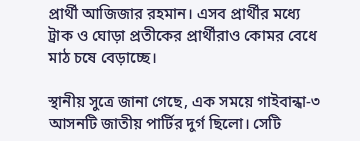প্রার্থী আজিজার রহমান। এসব প্রার্থীর মধ্যে ট্রাক ও ঘোড়া প্রতীকের প্রার্থীরাও কোমর বেধে মাঠ চষে বেড়াচ্ছে।

স্থানীয় সুত্রে জানা গেছে, এক সময়ে গাইবান্ধা-৩ আসনটি জাতীয় পার্টির দুর্গ ছিলো। সেটি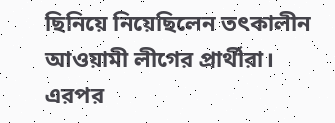ছিনিয়ে নিয়েছিলেন তৎকালীন আওয়ামী লীগের প্রার্থীরা। এরপর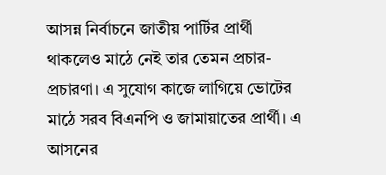আসন্ন নির্বাচনে জাতীয় পার্টির প্রার্থী থাকলেও মাঠে নেই তার তেমন প্রচার-প্রচারণা। এ সুযোগ কাজে লাগিয়ে ভোটের মাঠে সরব বিএনপি ও জামায়াতের প্রার্থী। এ আসনের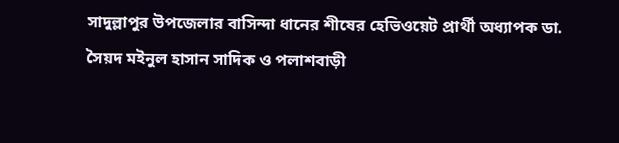সাদুল্লাপুর উপজেলার বাসিন্দা ধানের শীষের হেভিওয়েট প্রার্থী অধ্যাপক ডা. সৈয়দ মইনুল হাসান সাদিক ও পলাশবাড়ী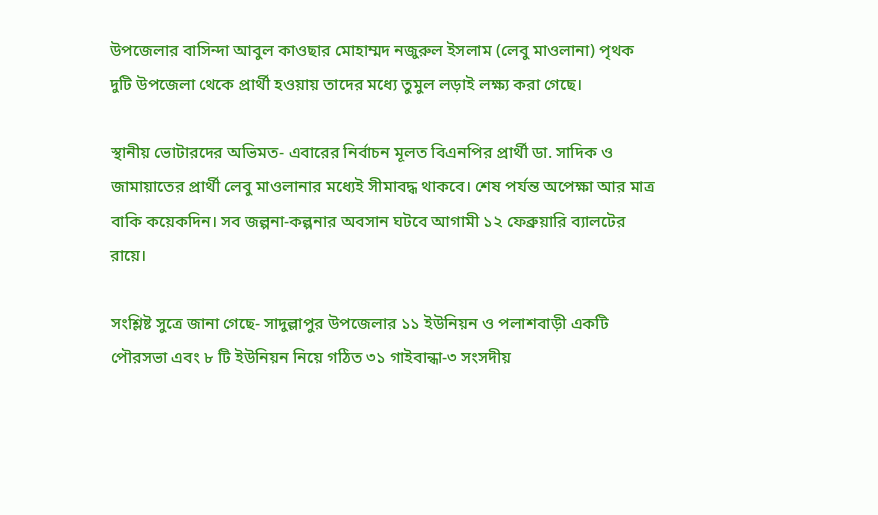উপজেলার বাসিন্দা আবুল কাওছার মোহাম্মদ নজুরুল ইসলাম (লেবু মাওলানা) পৃথক দুটি উপজেলা থেকে প্রার্থী হওয়ায় তাদের মধ্যে তুমুল লড়াই লক্ষ্য করা গেছে।

স্থানীয় ভোটারদের অভিমত- এবারের নির্বাচন মূলত বিএনপির প্রার্থী ডা. সাদিক ও জামায়াতের প্রার্থী লেবু মাওলানার মধ্যেই সীমাবদ্ধ থাকবে। শেষ পর্যন্ত অপেক্ষা আর মাত্র বাকি কয়েকদিন। সব জল্পনা-কল্পনার অবসান ঘটবে আগামী ১২ ফেব্রুয়ারি ব্যালটের রায়ে।

সংশ্লিষ্ট সুত্রে জানা গেছে- সাদুল্লাপুর উপজেলার ১১ ইউনিয়ন ও পলাশবাড়ী একটি পৌরসভা এবং ৮ টি ইউনিয়ন নিয়ে গঠিত ৩১ গাইবান্ধা-৩ সংসদীয়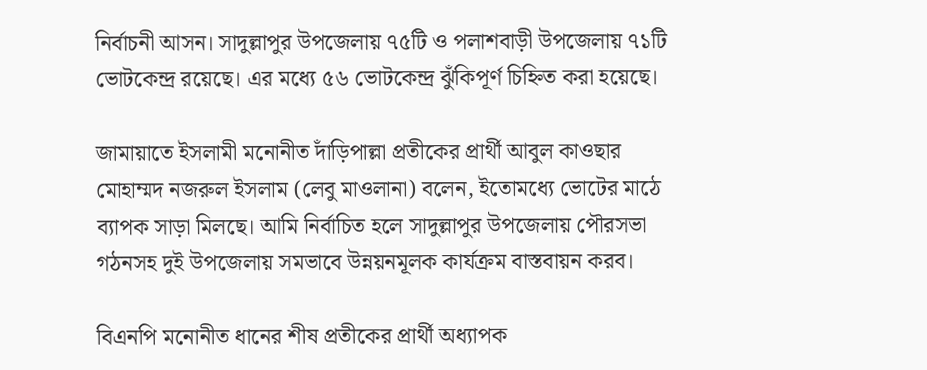নির্বাচনী আসন। সাদুল্লাপুর উপজেলায় ৭৫টি ও পলাশবাড়ী উপজেলায় ৭১টি ভোটকেন্দ্র রয়েছে। এর মধ্যে ৫৬ ভোটকেন্দ্র ঝুঁকিপূর্ণ চিহ্নিত করা হয়েছে।

জামায়াতে ইসলামী মনোনীত দাঁড়িপাল্লা প্রতীকের প্রার্থী আবুল কাওছার মোহাম্মদ নজরুল ইসলাম (লেবু মাওলানা) বলেন, ইতোমধ্যে ভোটের মাঠে ব্যাপক সাড়া মিলছে। আমি নির্বাচিত হলে সাদুল্লাপুর উপজেলায় পৌরসভা গঠনসহ দুই উপজেলায় সমভাবে উন্নয়নমূলক কার্যক্রম বাস্তবায়ন করব।

বিএনপি মনোনীত ধানের শীষ প্রতীকের প্রার্থী অধ্যাপক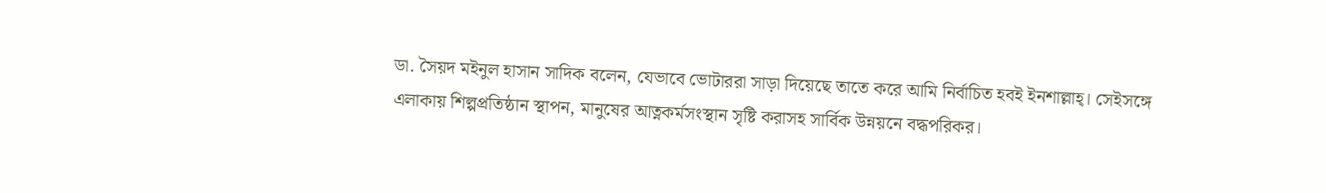ডা. সৈয়দ মইনুল হাসান সাদিক বলেন, যেভাবে ভোটাররা সাড়া দিয়েছে তাতে করে আমি নির্বাচিত হবই ইনশাল্লাহ্। সেইসঙ্গে এলাকায় শিল্পপ্রতিষ্ঠান স্থাপন, মানুষের আত্নকর্মসংস্থান সৃষ্টি করাসহ সার্বিক উন্নয়নে বদ্ধপরিকর।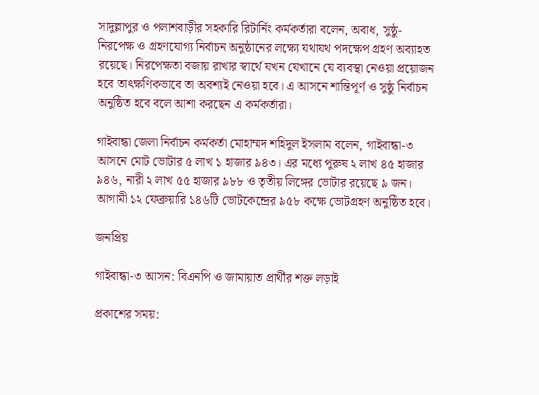সাদুল্লাপুর ও পলাশবাড়ীর সহকারি রিটার্নিং কর্মকর্তারা বলেন, অবাধ, সুষ্ঠু-নিরপেক্ষ ও গ্রহণযোগ্য নির্বাচন অনুষ্ঠানের লক্ষ্যে যথাযথ পদক্ষেপ গ্রহণ অব্যাহত রয়েছে। নিরপেক্ষতা বজায় রাখার স্বার্থে যখন যেখানে যে ব্যবস্থা নেওয়া প্রয়োজন হবে তাৎক্ষণিকভাবে তা অবশ্যই নেওয়া হবে। এ আসনে শান্তিপূর্ণ ও সুষ্ঠু নির্বাচন অনুষ্ঠিত হবে বলে আশা করছেন এ কর্মকর্তারা।

গাইবান্ধা জেলা নির্বাচন কর্মকর্তা মোহাম্মদ শহিদুল ইসলাম বলেন, গাইবান্ধা-৩ আসনে মোট ভোটার ৫ লাখ ১ হাজার ৯৪৩। এর মধ্যে পুরুষ ২ লাখ ৪৫ হাজার ৯৪৬, নারী ২ লাখ ৫৫ হাজার ৯৮৮ ও তৃতীয় লিঙ্গের ভোটার রয়েছে ৯ জন। আগামী ১২ ফেব্রুয়ারি ১৪৬টি ভোটকেন্দ্রের ৯৫৮ কক্ষে ভোটগ্রহণ অনুষ্ঠিত হবে।

জনপ্রিয়

গাইবান্ধা-৩ আসন: বিএনপি ও জামায়াত প্রার্থীর শক্ত লড়াই

প্রকাশের সময়: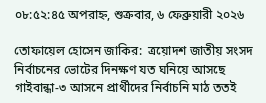০৮:৫২:৪৫ অপরাহ্ন, শুক্রবার, ৬ ফেব্রুয়ারী ২০২৬

তোফায়েল হোসেন জাকির:  ত্রয়োদশ জাতীয় সংসদ নির্বাচনের ভোটের দিনক্ষণ যত ঘনিয়ে আসছে গাইবান্ধা-৩ আসনে প্রার্থীদের নির্বাচনি মাঠ ততই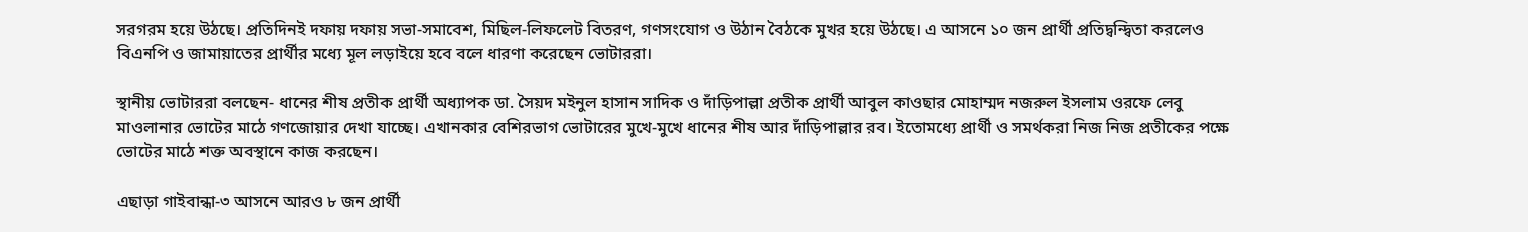সরগরম হয়ে উঠছে। প্রতিদিনই দফায় দফায় সভা-সমাবেশ, মিছিল-লিফলেট বিতরণ, গণসংযোগ ও উঠান বৈঠকে মুখর হয়ে উঠছে। এ আসনে ১০ জন প্রার্থী প্রতিদ্বন্দ্বিতা করলেও বিএনপি ও জামায়াতের প্রার্থীর মধ্যে মূল লড়াইয়ে হবে বলে ধারণা করেছেন ভোটাররা।

স্থানীয় ভোটাররা বলছেন- ধানের শীষ প্রতীক প্রার্থী অধ্যাপক ডা. সৈয়দ মইনুল হাসান সাদিক ও দাঁড়িপাল্লা প্রতীক প্রার্থী আবুল কাওছার মোহাম্মদ নজরুল ইসলাম ওরফে লেবু মাওলানার ভোটের মাঠে গণজোয়ার দেখা যাচ্ছে। এখানকার বেশিরভাগ ভোটারের মুখে-মুখে ধানের শীষ আর দাঁড়িপাল্লার রব। ইতোমধ্যে প্রার্থী ও সমর্থকরা নিজ নিজ প্রতীকের পক্ষে ভোটের মাঠে শক্ত অবস্থানে কাজ করছেন।

এছাড়া গাইবান্ধা-৩ আসনে আরও ৮ জন প্রার্থী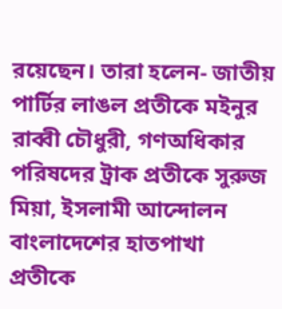রয়েছেন। তারা হলেন- জাতীয় পার্টির লাঙল প্রতীকে মইনুর রাব্বী চৌধুরী, গণঅধিকার পরিষদের ট্রাক প্রতীকে সুরুজ মিয়া, ইসলামী আন্দোলন বাংলাদেশের হাতপাখা প্রতীকে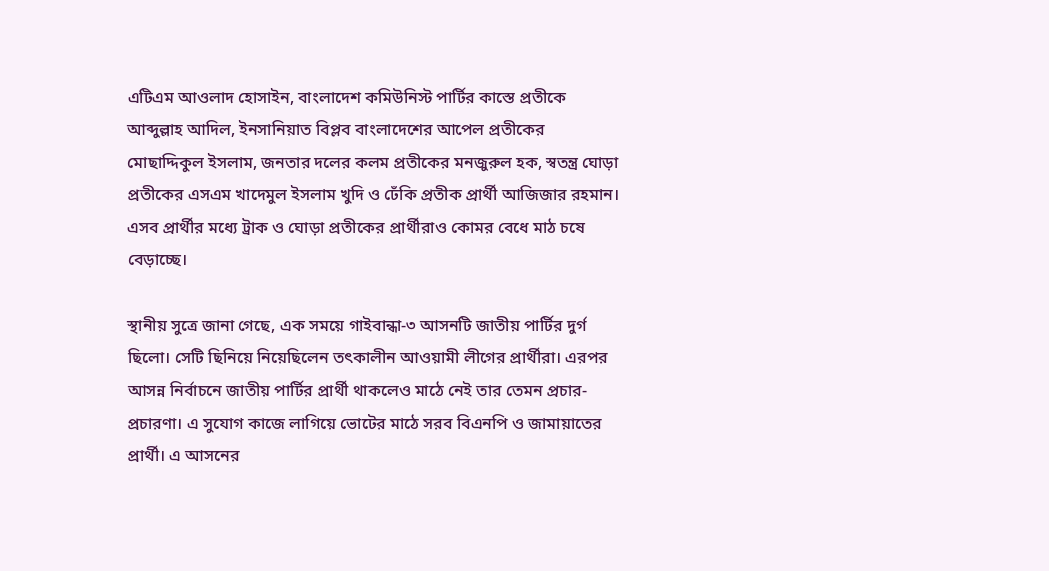এটিএম আওলাদ হোসাইন, বাংলাদেশ কমিউনিস্ট পার্টির কাস্তে প্রতীকে আব্দুল্লাহ আদিল, ইনসানিয়াত বিপ্লব বাংলাদেশের আপেল প্রতীকের মোছাদ্দিকুল ইসলাম, জনতার দলের কলম প্রতীকের মনজুরুল হক, স্বতন্ত্র ঘোড়া প্রতীকের এসএম খাদেমুল ইসলাম খুদি ও ঢেঁকি প্রতীক প্রার্থী আজিজার রহমান। এসব প্রার্থীর মধ্যে ট্রাক ও ঘোড়া প্রতীকের প্রার্থীরাও কোমর বেধে মাঠ চষে বেড়াচ্ছে।

স্থানীয় সুত্রে জানা গেছে, এক সময়ে গাইবান্ধা-৩ আসনটি জাতীয় পার্টির দুর্গ ছিলো। সেটি ছিনিয়ে নিয়েছিলেন তৎকালীন আওয়ামী লীগের প্রার্থীরা। এরপর আসন্ন নির্বাচনে জাতীয় পার্টির প্রার্থী থাকলেও মাঠে নেই তার তেমন প্রচার-প্রচারণা। এ সুযোগ কাজে লাগিয়ে ভোটের মাঠে সরব বিএনপি ও জামায়াতের প্রার্থী। এ আসনের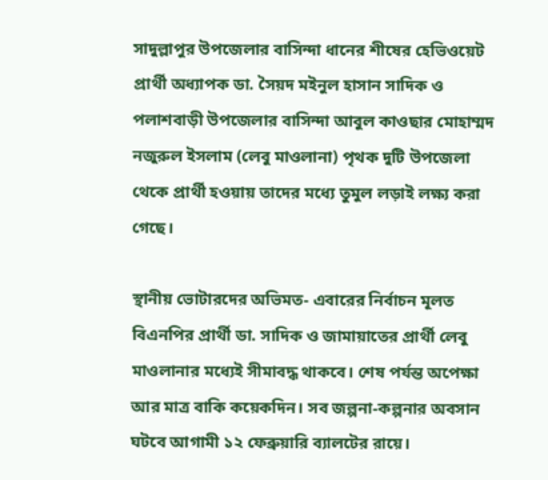সাদুল্লাপুর উপজেলার বাসিন্দা ধানের শীষের হেভিওয়েট প্রার্থী অধ্যাপক ডা. সৈয়দ মইনুল হাসান সাদিক ও পলাশবাড়ী উপজেলার বাসিন্দা আবুল কাওছার মোহাম্মদ নজুরুল ইসলাম (লেবু মাওলানা) পৃথক দুটি উপজেলা থেকে প্রার্থী হওয়ায় তাদের মধ্যে তুমুল লড়াই লক্ষ্য করা গেছে।

স্থানীয় ভোটারদের অভিমত- এবারের নির্বাচন মূলত বিএনপির প্রার্থী ডা. সাদিক ও জামায়াতের প্রার্থী লেবু মাওলানার মধ্যেই সীমাবদ্ধ থাকবে। শেষ পর্যন্ত অপেক্ষা আর মাত্র বাকি কয়েকদিন। সব জল্পনা-কল্পনার অবসান ঘটবে আগামী ১২ ফেব্রুয়ারি ব্যালটের রায়ে।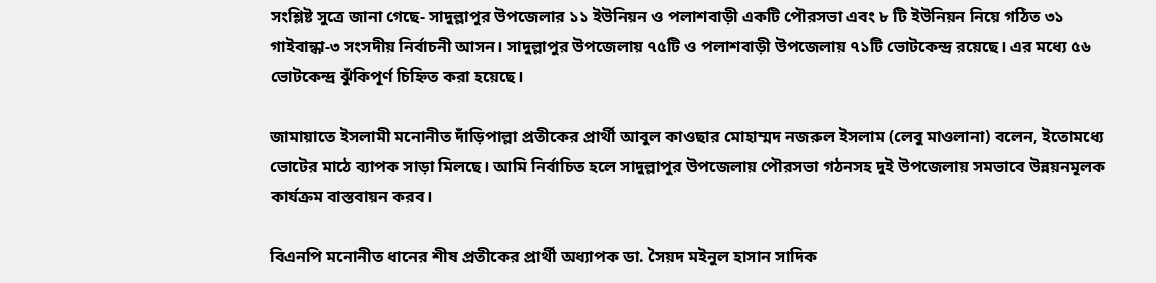সংশ্লিষ্ট সুত্রে জানা গেছে- সাদুল্লাপুর উপজেলার ১১ ইউনিয়ন ও পলাশবাড়ী একটি পৌরসভা এবং ৮ টি ইউনিয়ন নিয়ে গঠিত ৩১ গাইবান্ধা-৩ সংসদীয় নির্বাচনী আসন। সাদুল্লাপুর উপজেলায় ৭৫টি ও পলাশবাড়ী উপজেলায় ৭১টি ভোটকেন্দ্র রয়েছে। এর মধ্যে ৫৬ ভোটকেন্দ্র ঝুঁকিপূর্ণ চিহ্নিত করা হয়েছে।

জামায়াতে ইসলামী মনোনীত দাঁড়িপাল্লা প্রতীকের প্রার্থী আবুল কাওছার মোহাম্মদ নজরুল ইসলাম (লেবু মাওলানা) বলেন, ইতোমধ্যে ভোটের মাঠে ব্যাপক সাড়া মিলছে। আমি নির্বাচিত হলে সাদুল্লাপুর উপজেলায় পৌরসভা গঠনসহ দুই উপজেলায় সমভাবে উন্নয়নমূলক কার্যক্রম বাস্তবায়ন করব।

বিএনপি মনোনীত ধানের শীষ প্রতীকের প্রার্থী অধ্যাপক ডা. সৈয়দ মইনুল হাসান সাদিক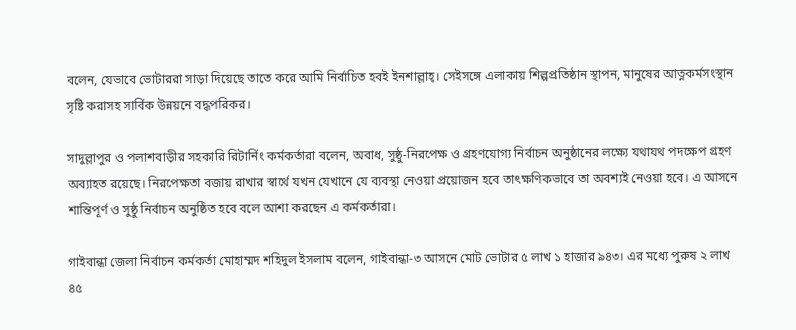বলেন, যেভাবে ভোটাররা সাড়া দিয়েছে তাতে করে আমি নির্বাচিত হবই ইনশাল্লাহ্। সেইসঙ্গে এলাকায় শিল্পপ্রতিষ্ঠান স্থাপন, মানুষের আত্নকর্মসংস্থান সৃষ্টি করাসহ সার্বিক উন্নয়নে বদ্ধপরিকর।

সাদুল্লাপুর ও পলাশবাড়ীর সহকারি রিটার্নিং কর্মকর্তারা বলেন, অবাধ, সুষ্ঠু-নিরপেক্ষ ও গ্রহণযোগ্য নির্বাচন অনুষ্ঠানের লক্ষ্যে যথাযথ পদক্ষেপ গ্রহণ অব্যাহত রয়েছে। নিরপেক্ষতা বজায় রাখার স্বার্থে যখন যেখানে যে ব্যবস্থা নেওয়া প্রয়োজন হবে তাৎক্ষণিকভাবে তা অবশ্যই নেওয়া হবে। এ আসনে শান্তিপূর্ণ ও সুষ্ঠু নির্বাচন অনুষ্ঠিত হবে বলে আশা করছেন এ কর্মকর্তারা।

গাইবান্ধা জেলা নির্বাচন কর্মকর্তা মোহাম্মদ শহিদুল ইসলাম বলেন, গাইবান্ধা-৩ আসনে মোট ভোটার ৫ লাখ ১ হাজার ৯৪৩। এর মধ্যে পুরুষ ২ লাখ ৪৫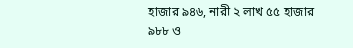হাজার ৯৪৬, নারী ২ লাখ ৫৫ হাজার ৯৮৮ ও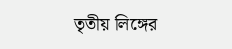তৃতীয় লিঙ্গের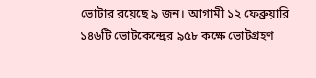ভোটার রয়েছে ৯ জন। আগামী ১২ ফেব্রুয়ারি ১৪৬টি ভোটকেন্দ্রের ৯৫৮ কক্ষে ভোটগ্রহণ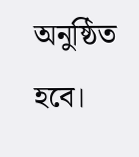অনুষ্ঠিত হবে।